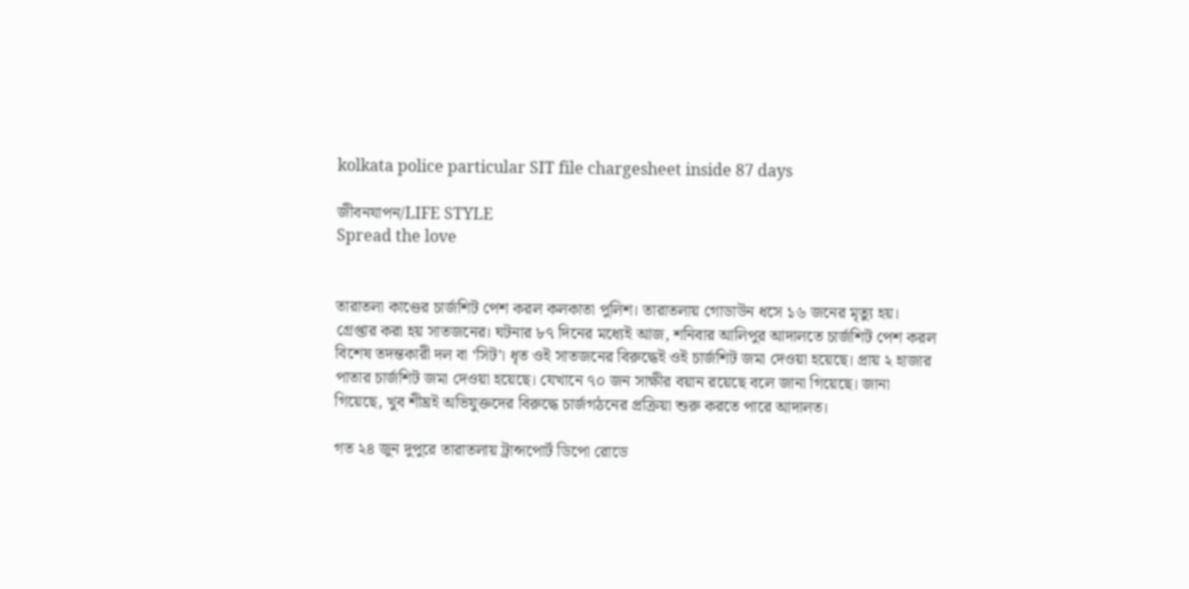kolkata police particular SIT file chargesheet inside 87 days

জীবনযাপন/LIFE STYLE
Spread the love


তারাতলা কাণ্ডের চার্জশিট পেশ করল কলকাতা পুলিশ। তারাতলায় গোডাউন ধসে ১৬ জনের মৃত্যু হয়। গ্রেপ্তার করা হয় সাতজনের। ঘটনার ৮৭ দিনের মধ্যেই আজ, শনিবার আলিপুর আদালতে চার্জশিট পেশ করল বিশেষ তদন্তকারী দল বা ‘সিট’। ধৃত ওই সাতজনের বিরুদ্ধেই ওই চার্জশিট জমা দেওয়া হয়েছে। প্রায় ২ হাজার পাতার চার্জশিট জমা দেওয়া হয়েছে। যেখানে ৭০ জন সাক্ষীর বয়ান রয়েছে বলে জানা গিয়েছে। জানা গিয়েছে, খুব শীঘ্রই অভিযুক্তদের বিরুদ্ধে চার্জগঠনের প্রক্রিয়া শুরু করতে পারে আদালত।

গত ২৪ জুন দুপুরে তারাতলায় ট্রান্সপোর্ট ডিপো রোডে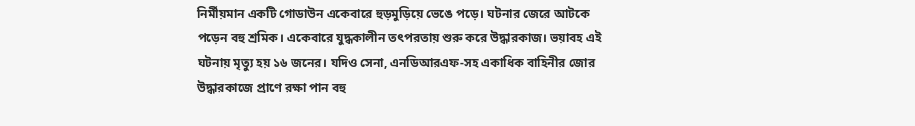নির্মীয়মান একটি গোডাউন একেবারে হুড়মুড়িয়ে ভেঙে পড়ে। ঘটনার জেরে আটকে পড়েন বহু শ্রমিক। একেবারে যুদ্ধকালীন তৎপরতায় শুরু করে উদ্ধারকাজ। ভয়াবহ এই ঘটনায় মৃত্যু হয় ১৬ জনের। যদিও সেনা, এনডিআরএফ-সহ একাধিক বাহিনীর জোর উদ্ধারকাজে প্রাণে রক্ষা পান বহু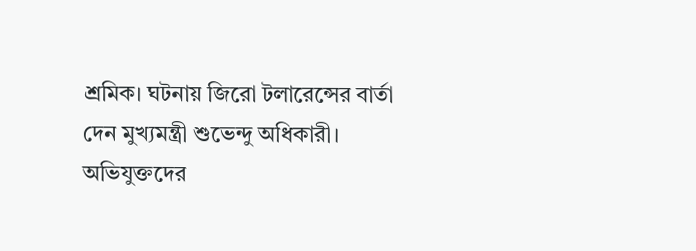শ্রমিক। ঘটনায় জিরো টলারেন্সের বার্তা দেন মুখ্যমন্ত্রী শুভেন্দু অধিকারী। অভিযুক্তদের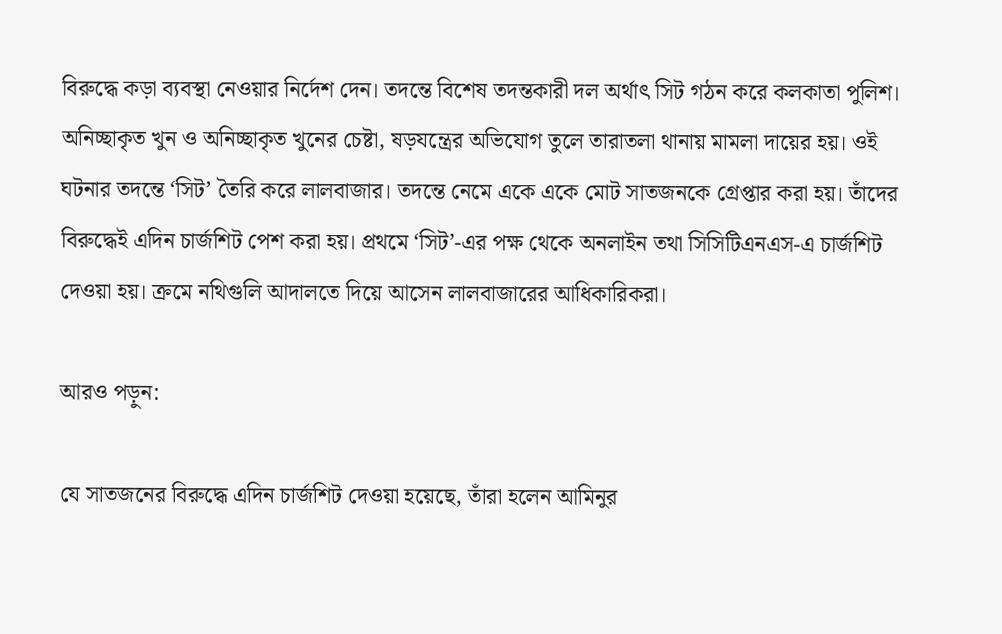বিরুদ্ধে কড়া ব্যবস্থা নেওয়ার নির্দেশ দেন। তদন্তে বিশেষ তদন্তকারী দল অর্থাৎ সিট গঠন করে কলকাতা পুলিশ। অনিচ্ছাকৃত খুন ও অনিচ্ছাকৃত খুনের চেষ্টা, ষড়যন্ত্রের অভিযোগ তুলে তারাতলা থানায় মামলা দায়ের হয়। ওই ঘটনার তদন্তে ‘সিট’ তৈরি করে লালবাজার। তদন্তে নেমে একে একে মোট সাতজনকে গ্রেপ্তার করা হয়। তাঁদের বিরুদ্ধেই এদিন চার্জশিট পেশ করা হয়। প্রথমে ‘সিট’-এর পক্ষ থেকে অনলাইন তথা সিসিটিএনএস-এ চার্জশিট দেওয়া হয়। ক্রমে নথিগুলি আদালতে দিয়ে আসেন লালবাজারের আধিকারিকরা।

আরও পড়ুন:

যে সাতজনের বিরুদ্ধে এদিন চার্জশিট দেওয়া হয়েছে, তাঁরা হলেন আমিনুর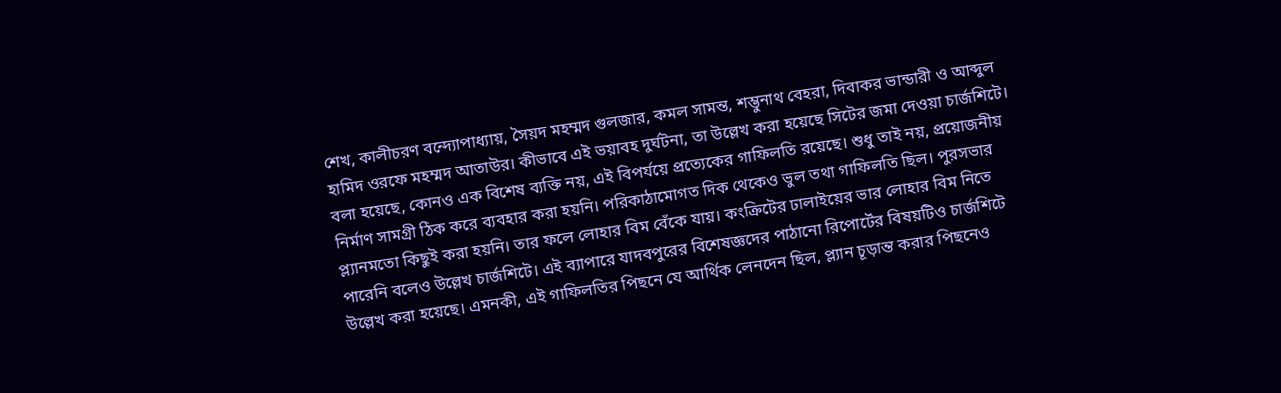শেখ, কালীচরণ বন্দ্যোপাধ্যায়, সৈয়দ মহম্মদ গুলজার, কমল সামন্ত, শম্ভুনাথ বেহরা, দিবাকর ভান্ডারী ও আব্দুল হামিদ ওরফে মহম্মদ আতাউর। কীভাবে এই ভয়াবহ দুর্ঘটনা, তা উল্লেখ করা হয়েছে সিটের জমা দেওয়া চার্জশিটে। বলা হয়েছে, কোনও এক বিশেষ ব্যক্তি নয়, এই বিপর্যয়ে প্রত্যেকের গাফিলতি রয়েছে। শুধু তাই নয়, প্রয়োজনীয় নির্মাণ সামগ্রী ঠিক করে ব‌্যবহার করা হয়নি। পরিকাঠামোগত দিক থেকেও ভুল তথা গাফিলতি ছিল। পুরসভার প্ল‌্যানমতো কিছুই করা হয়নি। তার ফলে লোহার বিম বেঁকে যায়। কংক্রিটের ঢালাইয়ের ভার লোহার বিম নিতে পারেনি বলেও উল্লেখ চার্জশিটে। এই ব‌্যাপারে যাদবপুরের বিশেষজ্ঞদের পাঠানো রিপোর্টের বিষয়টিও চার্জশিটে উল্লেখ করা হয়েছে। এমনকী, এই গাফিলতির পিছনে যে আর্থিক লেনদেন ছিল, প্ল‌্যান চূড়ান্ত করার পিছনেও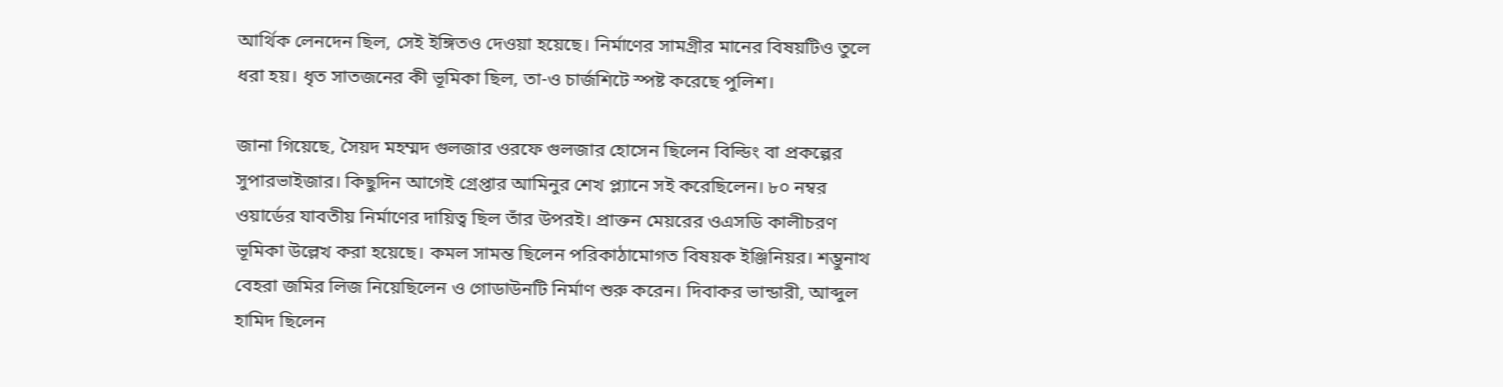আর্থিক লেনদেন ছিল, সেই ইঙ্গিতও দেওয়া হয়েছে। নির্মাণের সামগ্রীর মানের বিষয়টিও তুলে ধরা হয়। ধৃত সাতজনের কী ভূমিকা ছিল, তা-ও চার্জশিটে স্পষ্ট করেছে পুলিশ।

জানা গিয়েছে, সৈয়দ মহম্মদ গুলজার ওরফে গুলজার হোসেন ছিলেন বিল্ডিং বা প্রকল্পের সুপারভাইজার। কিছুদিন আগেই গ্রেপ্তার আমিনুর শেখ প্ল‌্যানে সই করেছিলেন। ৮০ নম্বর ওয়ার্ডের যাবতীয় নির্মাণের দায়িত্ব ছিল তাঁর উপরই। প্রাক্তন মেয়রের ওএসডি কালীচরণ ভূমিকা উল্লেখ করা হয়েছে। কমল সামন্ত ছিলেন পরিকাঠামোগত বিষয়ক ইঞ্জিনিয়র। শম্ভুনাথ বেহরা জমির লিজ নিয়েছিলেন ও গোডাউনটি নির্মাণ শুরু করেন। দিবাকর ভান্ডারী, আব্দুল হামিদ ছিলেন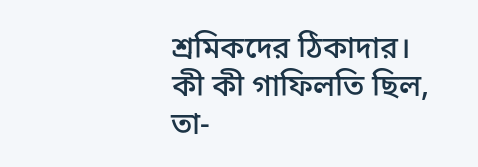শ্রমিকদের ঠিকাদার। কী কী গাফিলতি ছিল, তা-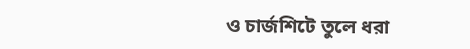ও চার্জশিটে তুলে ধরা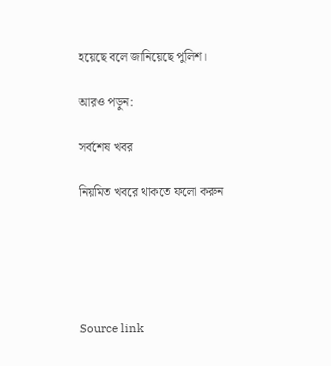হয়েছে বলে জানিয়েছে পুলিশ।

আরও পড়ুন:

সর্বশেষ খবর

নিয়মিত খবরে থাকতে ফলো করুন





Source link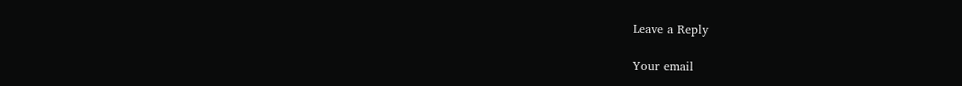Leave a Reply

Your email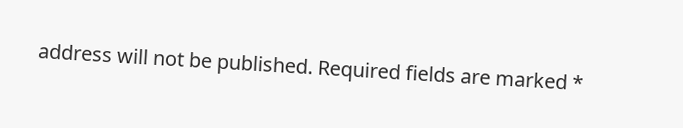address will not be published. Required fields are marked *